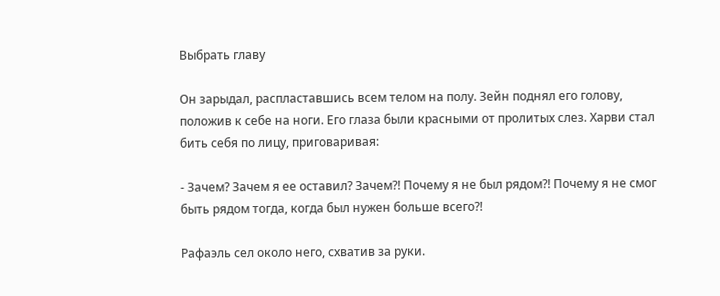Выбрать главу

Он зарыдал, распластавшись всем телом на полу. Зейн поднял его голову, положив к себе на ноги. Его глаза были красными от пролитых слез. Харви стал бить себя по лицу, приговаривая:

- Зачем? Зачем я ее оставил? Зачем?! Почему я не был рядом?! Почему я не смог быть рядом тогда, когда был нужен больше всего?!

Рафаэль сел около него, схватив за руки.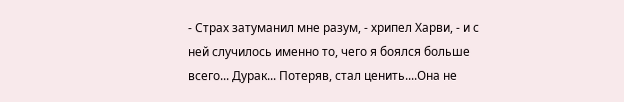- Страх затуманил мне разум, - хрипел Харви, - и с ней случилось именно то, чего я боялся больше всего... Дурак... Потеряв, стал ценить....Она не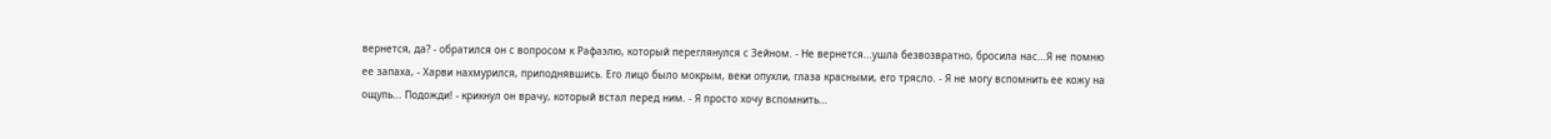вернется, да? - обратился он с вопросом к Рафаэлю, который переглянулся с Зейном. - Не вернется...ушла безвозвратно, бросила нас...Я не помню ее запаха, - Харви нахмурился, приподнявшись. Его лицо было мокрым, веки опухли, глаза красными, его трясло. - Я не могу вспомнить ее кожу на ощупь... Подожди! - крикнул он врачу, который встал перед ним. - Я просто хочу вспомнить...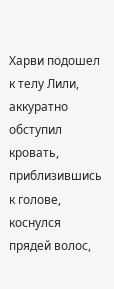Харви подошел к телу Лили, аккуратно обступил кровать, приблизившись к голове, коснулся прядей волос,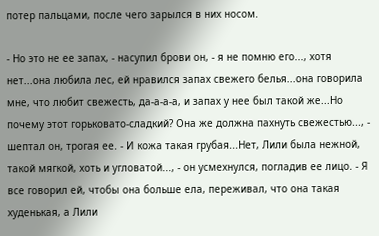потер пальцами, после чего зарылся в них носом.

- Но это не ее запах, - насупил брови он, - я не помню его..., хотя нет...она любила лес, ей нравился запах свежего белья...она говорила мне, что любит свежесть, да-а-а-а, и запах у нее был такой же...Но почему этот горьковато-сладкий? Она же должна пахнуть свежестью..., - шептал он, трогая ее. - И кожа такая грубая...Нет, Лили была нежной, такой мягкой, хоть и угловатой..., - он усмехнулся, погладив ее лицо. - Я все говорил ей, чтобы она больше ела, переживал, что она такая худенькая, а Лили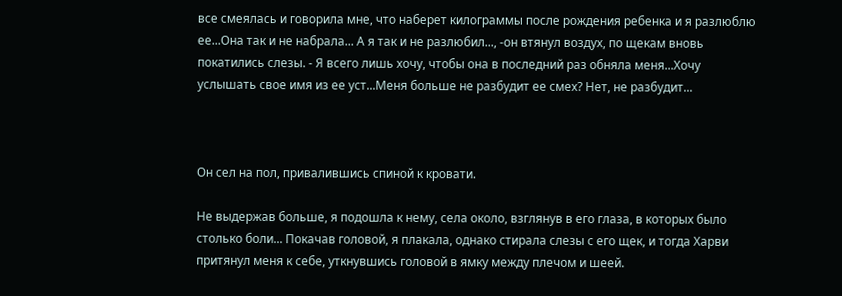все смеялась и говорила мне, что наберет килограммы после рождения ребенка и я разлюблю ее...Она так и не набрала... А я так и не разлюбил..., -он втянул воздух, по щекам вновь покатились слезы. - Я всего лишь хочу, чтобы она в последний раз обняла меня...Хочу услышать свое имя из ее уст...Меня больше не разбудит ее смех? Нет, не разбудит...



Он сел на пол, привалившись спиной к кровати.

Не выдержав больше, я подошла к нему, села около, взглянув в его глаза, в которых было столько боли... Покачав головой, я плакала, однако стирала слезы с его щек, и тогда Харви притянул меня к себе, уткнувшись головой в ямку между плечом и шеей.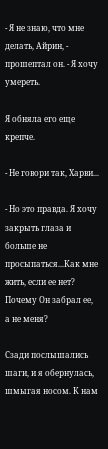- Я не знаю, что мне делать, Айрин, - прошептал он. - Я хочу умереть.

Я обняла его еще крепче.

- Не говори так, Харви...

- Но это правда. Я хочу закрыть глаза и больше не просыпаться...Как мне жить, если ее нет? Почему Он забрал ее, а не меня?

Сзади послышались шаги, и я обернулась, шмыгая носом. К нам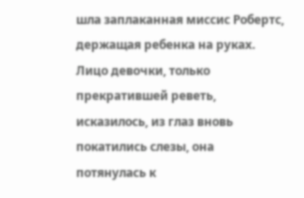шла заплаканная миссис Робертс, держащая ребенка на руках. Лицо девочки, только прекратившей реветь, исказилось, из глаз вновь покатились слезы, она потянулась к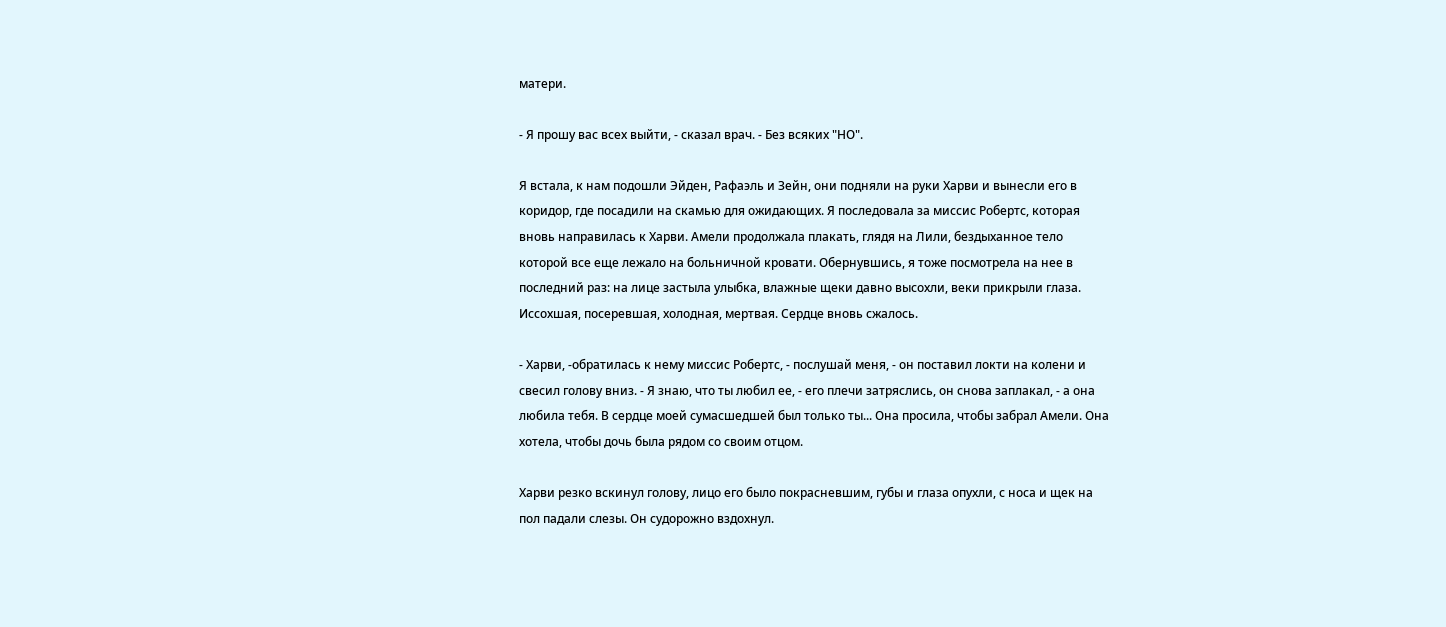матери.

- Я прошу вас всех выйти, - сказал врач. - Без всяких "НО".

Я встала, к нам подошли Эйден, Рафаэль и Зейн, они подняли на руки Харви и вынесли его в коридор, где посадили на скамью для ожидающих. Я последовала за миссис Робертс, которая вновь направилась к Харви. Амели продолжала плакать, глядя на Лили, бездыханное тело которой все еще лежало на больничной кровати. Обернувшись, я тоже посмотрела на нее в последний раз: на лице застыла улыбка, влажные щеки давно высохли, веки прикрыли глаза. Иссохшая, посеревшая, холодная, мертвая. Сердце вновь сжалось.

- Харви, -обратилась к нему миссис Робертс, - послушай меня, - он поставил локти на колени и свесил голову вниз. - Я знаю, что ты любил ее, - его плечи затряслись, он снова заплакал, - а она любила тебя. В сердце моей сумасшедшей был только ты... Она просила, чтобы забрал Амели. Она хотела, чтобы дочь была рядом со своим отцом.

Харви резко вскинул голову, лицо его было покрасневшим, губы и глаза опухли, с носа и щек на пол падали слезы. Он судорожно вздохнул.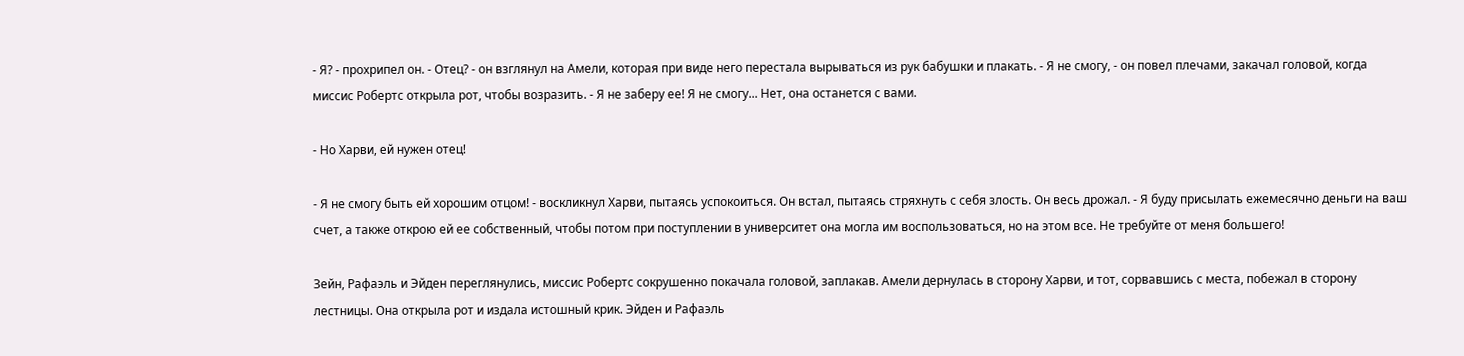- Я? - прохрипел он. - Отец? - он взглянул на Амели, которая при виде него перестала вырываться из рук бабушки и плакать. - Я не смогу, - он повел плечами, закачал головой, когда миссис Робертс открыла рот, чтобы возразить. - Я не заберу ее! Я не смогу... Нет, она останется с вами.

- Но Харви, ей нужен отец!

- Я не смогу быть ей хорошим отцом! - воскликнул Харви, пытаясь успокоиться. Он встал, пытаясь стряхнуть с себя злость. Он весь дрожал. - Я буду присылать ежемесячно деньги на ваш счет, а также открою ей ее собственный, чтобы потом при поступлении в университет она могла им воспользоваться, но на этом все. Не требуйте от меня большего!

Зейн, Рафаэль и Эйден переглянулись, миссис Робертс сокрушенно покачала головой, заплакав. Амели дернулась в сторону Харви, и тот, сорвавшись с места, побежал в сторону лестницы. Она открыла рот и издала истошный крик. Эйден и Рафаэль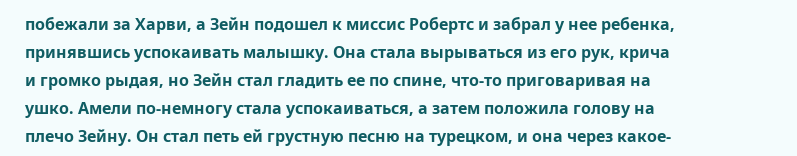побежали за Харви, а Зейн подошел к миссис Робертс и забрал у нее ребенка, принявшись успокаивать малышку. Она стала вырываться из его рук, крича и громко рыдая, но Зейн стал гладить ее по спине, что-то приговаривая на ушко. Амели по-немногу стала успокаиваться, а затем положила голову на плечо Зейну. Он стал петь ей грустную песню на турецком, и она через какое-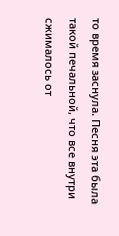то время заснула. Песня эта была такой печальной, что все внутри сжималось от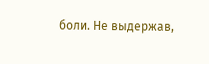боли. Не выдержав,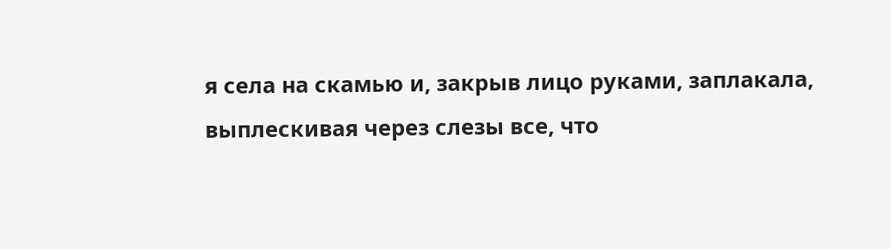я села на скамью и, закрыв лицо руками, заплакала, выплескивая через слезы все, что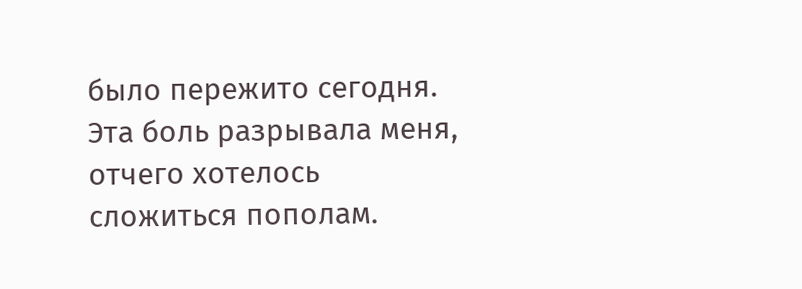было пережито сегодня. Эта боль разрывала меня, отчего хотелось сложиться пополам.